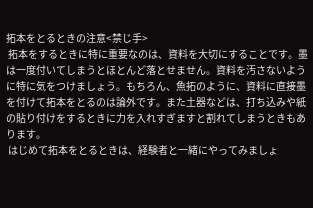拓本をとるときの注意<禁じ手>
 拓本をするときに特に重要なのは、資料を大切にすることです。墨は一度付いてしまうとほとんど落とせません。資料を汚さないように特に気をつけましょう。もちろん、魚拓のように、資料に直接墨を付けて拓本をとるのは論外です。また土器などは、打ち込みや紙の貼り付けをするときに力を入れすぎますと割れてしまうときもあります。
 はじめて拓本をとるときは、経験者と一緒にやってみましょ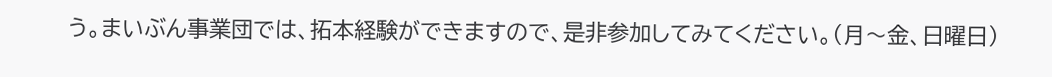う。まいぶん事業団では、拓本経験ができますので、是非参加してみてください。(月〜金、日曜日)